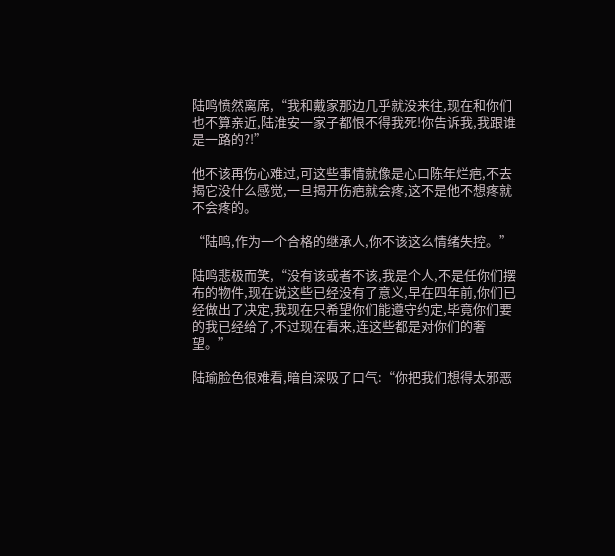陆鸣愤然离席,“我和戴家那边几乎就没来往,现在和你们也不算亲近,陆淮安一家子都恨不得我死!你告诉我,我跟谁是一路的?!”

他不该再伤心难过,可这些事情就像是心口陈年烂疤,不去揭它没什么感觉,一旦揭开伤疤就会疼,这不是他不想疼就不会疼的。

“陆鸣,作为一个合格的继承人,你不该这么情绪失控。”

陆鸣悲极而笑,“没有该或者不该,我是个人,不是任你们摆布的物件,现在说这些已经没有了意义,早在四年前,你们已经做出了决定,我现在只希望你们能遵守约定,毕竟你们要的我已经给了,不过现在看来,连这些都是对你们的奢望。”

陆瑜脸色很难看,暗自深吸了口气:“你把我们想得太邪恶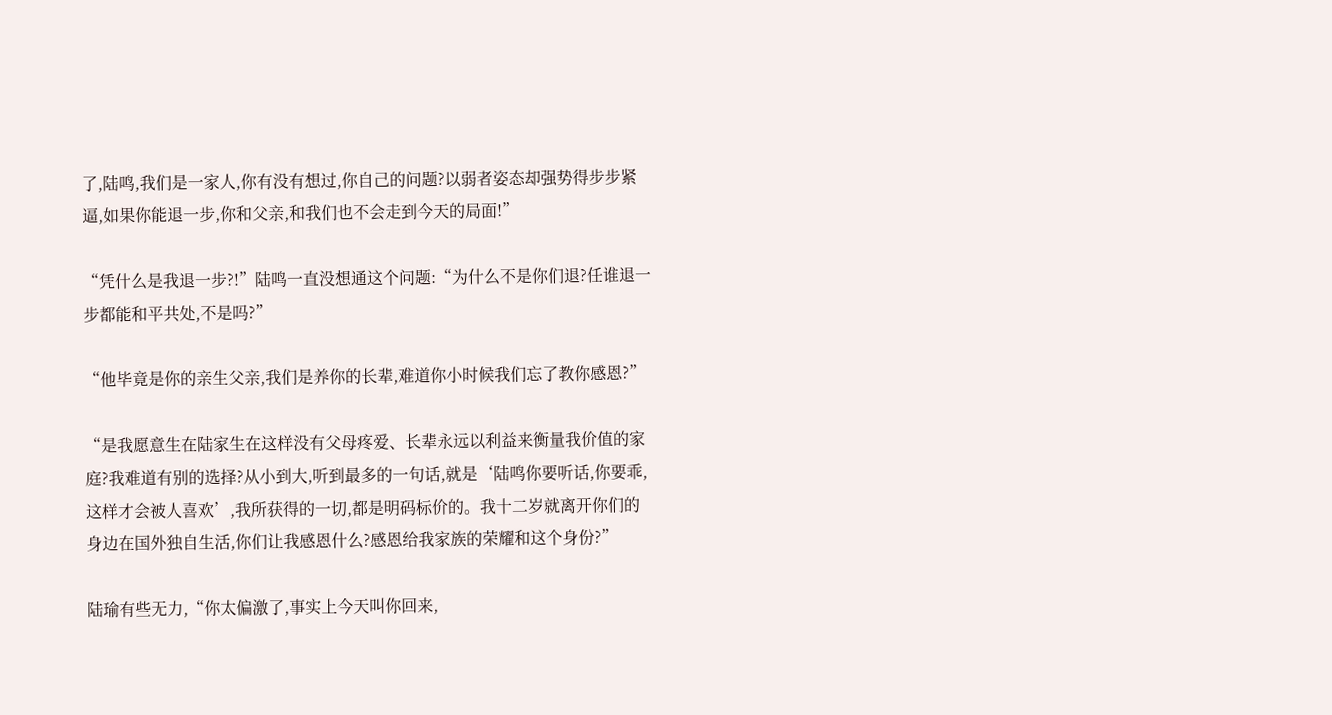了,陆鸣,我们是一家人,你有没有想过,你自己的问题?以弱者姿态却强势得步步紧逼,如果你能退一步,你和父亲,和我们也不会走到今天的局面!”

“凭什么是我退一步?!”陆鸣一直没想通这个问题:“为什么不是你们退?任谁退一步都能和平共处,不是吗?”

“他毕竟是你的亲生父亲,我们是养你的长辈,难道你小时候我们忘了教你感恩?”

“是我愿意生在陆家生在这样没有父母疼爱、长辈永远以利益来衡量我价值的家庭?我难道有别的选择?从小到大,听到最多的一句话,就是‘陆鸣你要听话,你要乖,这样才会被人喜欢’,我所获得的一切,都是明码标价的。我十二岁就离开你们的身边在国外独自生活,你们让我感恩什么?感恩给我家族的荣耀和这个身份?”

陆瑜有些无力,“你太偏激了,事实上今天叫你回来,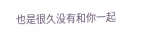也是很久没有和你一起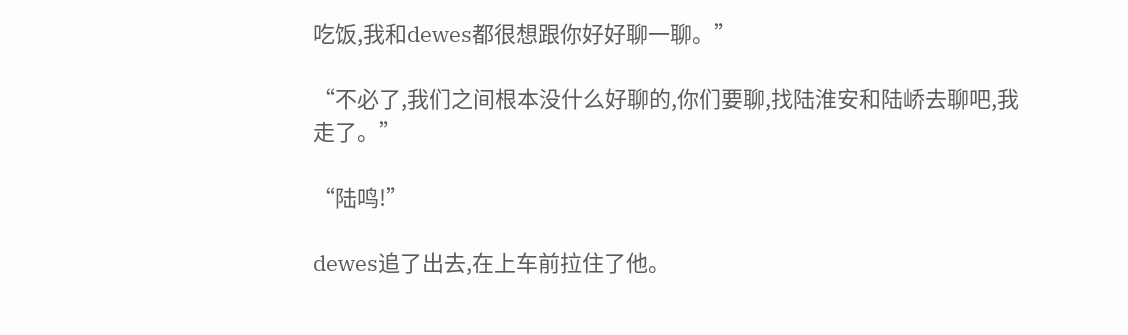吃饭,我和dewes都很想跟你好好聊一聊。”

“不必了,我们之间根本没什么好聊的,你们要聊,找陆淮安和陆峤去聊吧,我走了。”

“陆鸣!”

dewes追了出去,在上车前拉住了他。